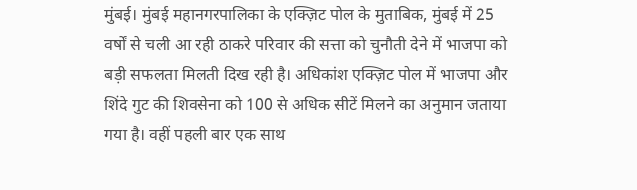मुंबई। मुंबई महानगरपालिका के एक्ज़िट पोल के मुताबिक, मुंबई में 25 वर्षों से चली आ रही ठाकरे परिवार की सत्ता को चुनौती देने में भाजपा को बड़ी सफलता मिलती दिख रही है। अधिकांश एक्ज़िट पोल में भाजपा और शिंदे गुट की शिवसेना को 100 से अधिक सीटें मिलने का अनुमान जताया गया है। वहीं पहली बार एक साथ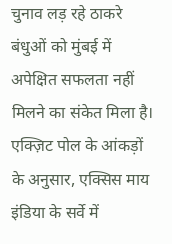चुनाव लड़ रहे ठाकरे बंधुओं को मुंबई में अपेक्षित सफलता नहीं मिलने का संकेत मिला है। एक्ज़िट पोल के आंकड़ों के अनुसार, एक्सिस माय इंडिया के सर्वे में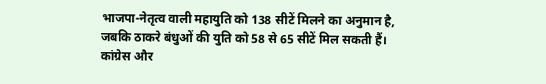भाजपा-नेतृत्व वाली महायुति को 138 सीटें मिलने का अनुमान है, जबकि ठाकरे बंधुओं की युति को 58 से 65 सीटें मिल सकती हैं। कांग्रेस और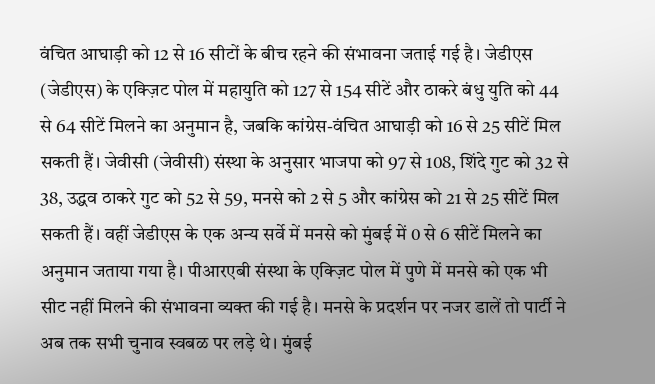वंचित आघाड़ी को 12 से 16 सीटों के बीच रहने की संभावना जताई गई है। जेडीएस (जेडीएस) के एक्ज़िट पोल में महायुति को 127 से 154 सीटें और ठाकरे बंधु युति को 44 से 64 सीटें मिलने का अनुमान है, जबकि कांग्रेस-वंचित आघाड़ी को 16 से 25 सीटें मिल सकती हैं। जेवीसी (जेवीसी) संस्था के अनुसार भाजपा को 97 से 108, शिंदे गुट को 32 से 38, उद्धव ठाकरे गुट को 52 से 59, मनसे को 2 से 5 और कांग्रेस को 21 से 25 सीटें मिल सकती हैं। वहीं जेडीएस के एक अन्य सर्वे में मनसे को मुंबई में 0 से 6 सीटें मिलने का अनुमान जताया गया है। पीआरएबी संस्था के एक्ज़िट पोल में पुणे में मनसे को एक भी सीट नहीं मिलने की संभावना व्यक्त की गई है। मनसे के प्रदर्शन पर नजर डालें तो पार्टी ने अब तक सभी चुनाव स्वबळ पर लड़े थे। मुंबई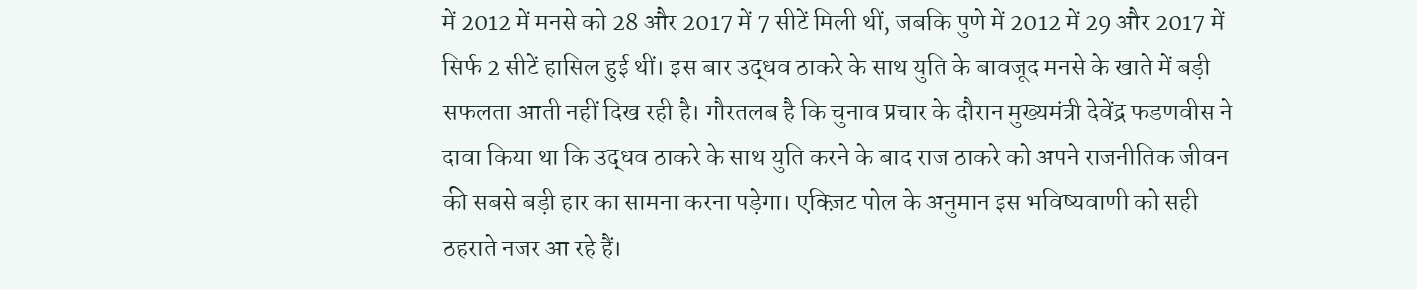में 2012 में मनसे को 28 और 2017 में 7 सीटें मिली थीं, जबकि पुणे में 2012 में 29 और 2017 में सिर्फ 2 सीटें हासिल हुई थीं। इस बार उद्धव ठाकरे के साथ युति के बावजूद मनसे के खाते में बड़ी सफलता आती नहीं दिख रही है। गौरतलब है कि चुनाव प्रचार के दौरान मुख्यमंत्री देवेंद्र फडणवीस ने दावा किया था कि उद्धव ठाकरे के साथ युति करने के बाद राज ठाकरे को अपने राजनीतिक जीवन की सबसे बड़ी हार का सामना करना पड़ेगा। एक्ज़िट पोल के अनुमान इस भविष्यवाणी को सही ठहराते नजर आ रहे हैं।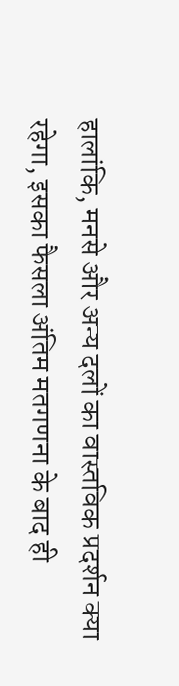हालांकि, मनसे और अन्य दलों का वास्तविक प्रदर्शन क्या रहेगा, इसका फैसला अंतिम मतगणना के बाद ही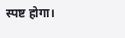स्पष्ट होगा।